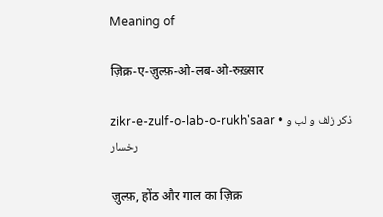Meaning of

ज़िक्र-ए-ज़ुल्फ़-ओ-लब-ओ-रुख़्सार

zikr-e-zulf-o-lab-o-rukh'saar • ذکر زلف و لب و رخسار

ज़ुल्फ़, होंठ और गाल का ज़िक्र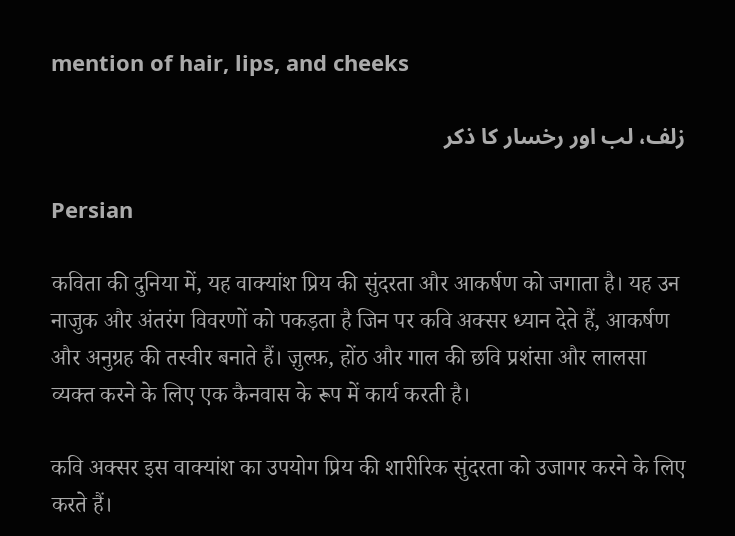mention of hair, lips, and cheeks

زلف، لب اور رخسار کا ذکر

Persian

कविता की दुनिया में, यह वाक्यांश प्रिय की सुंदरता और आकर्षण को जगाता है। यह उन नाजुक और अंतरंग विवरणों को पकड़ता है जिन पर कवि अक्सर ध्यान देते हैं, आकर्षण और अनुग्रह की तस्वीर बनाते हैं। ज़ुल्फ़, होंठ और गाल की छवि प्रशंसा और लालसा व्यक्त करने के लिए एक कैनवास के रूप में कार्य करती है।

कवि अक्सर इस वाक्यांश का उपयोग प्रिय की शारीरिक सुंदरता को उजागर करने के लिए करते हैं।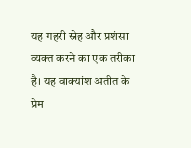यह गहरी स्नेह और प्रशंसा व्यक्त करने का एक तरीका है। यह वाक्यांश अतीत के प्रेम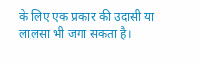के लिए एक प्रकार की उदासी या लालसा भी जगा सकता है।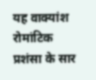यह वाक्यांश रोमांटिक प्रशंसा के सार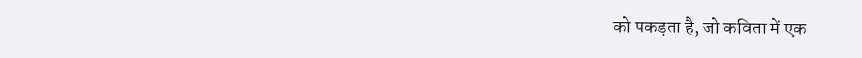को पकड़ता है, जो कविता में एक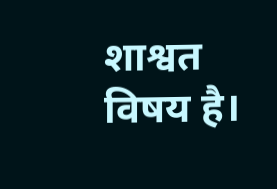शाश्वत विषय है।